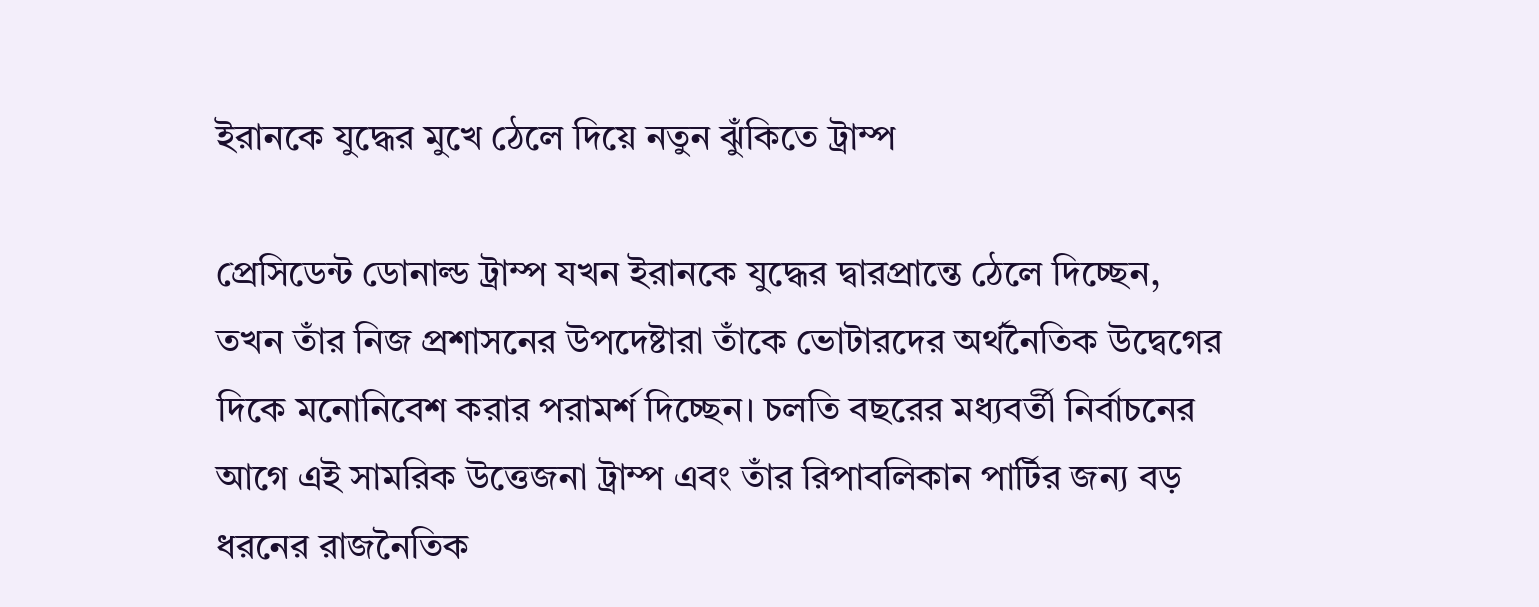ইরানকে যুদ্ধের মুখে ঠেলে দিয়ে নতুন ঝুঁকিতে ট্রাম্প

প্রেসিডেন্ট ডোনাল্ড ট্রাম্প যখন ইরানকে যুদ্ধের দ্বারপ্রান্তে ঠেলে দিচ্ছেন, তখন তাঁর নিজ প্রশাসনের উপদেষ্টারা তাঁকে ভোটারদের অর্থনৈতিক উদ্বেগের দিকে মনোনিবেশ করার পরামর্শ দিচ্ছেন। চলতি বছরের মধ্যবর্তী নির্বাচনের আগে এই সামরিক উত্তেজনা ট্রাম্প এবং তাঁর রিপাবলিকান পার্টির জন্য বড় ধরনের রাজনৈতিক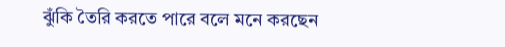ঝুঁকি তৈরি করতে পারে বলে মনে করছেন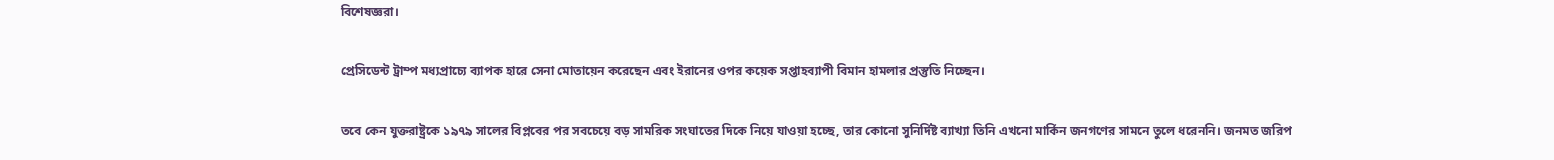বিশেষজ্ঞরা।

প্রেসিডেন্ট ট্রাম্প মধ্যপ্রাচ্যে ব্যাপক হারে সেনা মোতায়েন করেছেন এবং ইরানের ওপর কয়েক সপ্তাহব্যাপী বিমান হামলার প্রস্তুতি নিচ্ছেন।

তবে কেন যুক্তরাষ্ট্রকে ১৯৭৯ সালের বিপ্লবের পর সবচেয়ে বড় সামরিক সংঘাতের দিকে নিয়ে যাওয়া হচ্ছে, তার কোনো সুনির্দিষ্ট ব্যাখ্যা তিনি এখনো মার্কিন জনগণের সামনে তুলে ধরেননি। জনমত জরিপ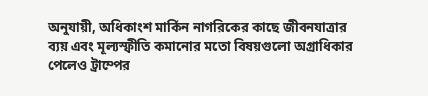অনুযায়ী, অধিকাংশ মার্কিন নাগরিকের কাছে জীবনযাত্রার ব্যয় এবং মূল্যস্ফীতি কমানোর মতো বিষয়গুলো অগ্রাধিকার পেলেও ট্রাম্পের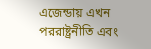এজেন্ডায় এখন পররাষ্ট্রনীতি এবং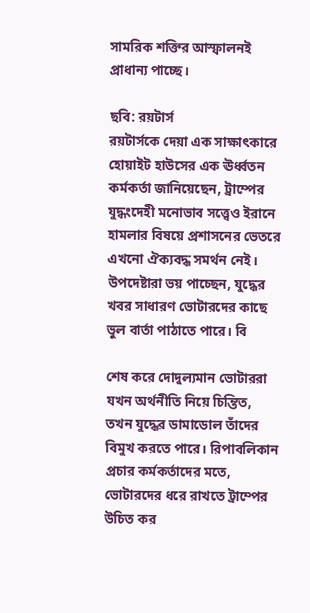সামরিক শক্তির আস্ফালনই প্রাধান্য পাচ্ছে।

ছবি: রয়টার্স
রয়টার্সকে দেয়া এক সাক্ষাৎকারে হোয়াইট হাউসের এক ঊর্ধ্বতন কর্মকর্তা জানিয়েছেন, ট্রাম্পের যুদ্ধংদেহী মনোভাব সত্ত্বেও ইরানে হামলার বিষয়ে প্রশাসনের ভেতরে এখনো ঐক্যবদ্ধ সমর্থন নেই। উপদেষ্টারা ভয় পাচ্ছেন, যুদ্ধের খবর সাধারণ ভোটারদের কাছে ভুল বার্তা পাঠাতে পারে। বি

শেষ করে দোদুল্যমান ভোটাররা যখন অর্থনীতি নিয়ে চিন্তিত, তখন যুদ্ধের ডামাডোল তাঁদের বিমুখ করতে পারে। রিপাবলিকান প্রচার কর্মকর্তাদের মতে, ভোটারদের ধরে রাখতে ট্রাম্পের উচিত কর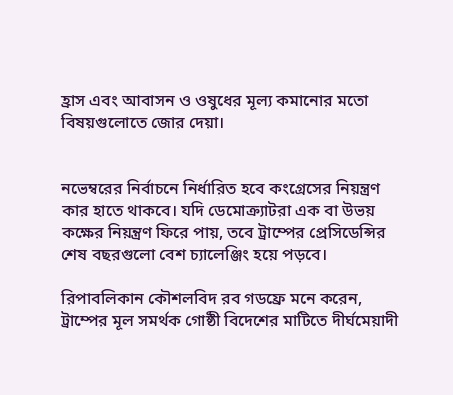হ্রাস এবং আবাসন ও ওষুধের মূল্য কমানোর মতো বিষয়গুলোতে জোর দেয়া।


নভেম্বরের নির্বাচনে নির্ধারিত হবে কংগ্রেসের নিয়ন্ত্রণ কার হাতে থাকবে। যদি ডেমোক্র্যাটরা এক বা উভয় কক্ষের নিয়ন্ত্রণ ফিরে পায়, তবে ট্রাম্পের প্রেসিডেন্সির শেষ বছরগুলো বেশ চ্যালেঞ্জিং হয়ে পড়বে।

রিপাবলিকান কৌশলবিদ রব গডফ্রে মনে করেন, ট্রাম্পের মূল সমর্থক গোষ্ঠী বিদেশের মাটিতে দীর্ঘমেয়াদী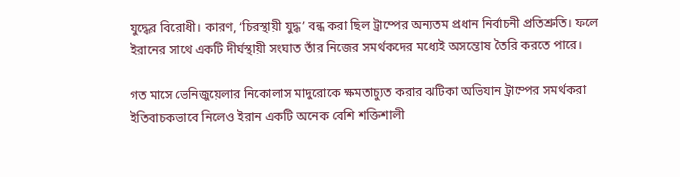যুদ্ধের বিরোধী। কারণ, ‘চিরস্থায়ী যুদ্ধ’ বন্ধ করা ছিল ট্রাম্পের অন্যতম প্রধান নির্বাচনী প্রতিশ্রুতি। ফলে ইরানের সাথে একটি দীর্ঘস্থায়ী সংঘাত তাঁর নিজের সমর্থকদের মধ্যেই অসন্তোষ তৈরি করতে পারে।

গত মাসে ভেনিজুয়েলার নিকোলাস মাদুরোকে ক্ষমতাচ্যুত করার ঝটিকা অভিযান ট্রাম্পের সমর্থকরা ইতিবাচকভাবে নিলেও ইরান একটি অনেক বেশি শক্তিশালী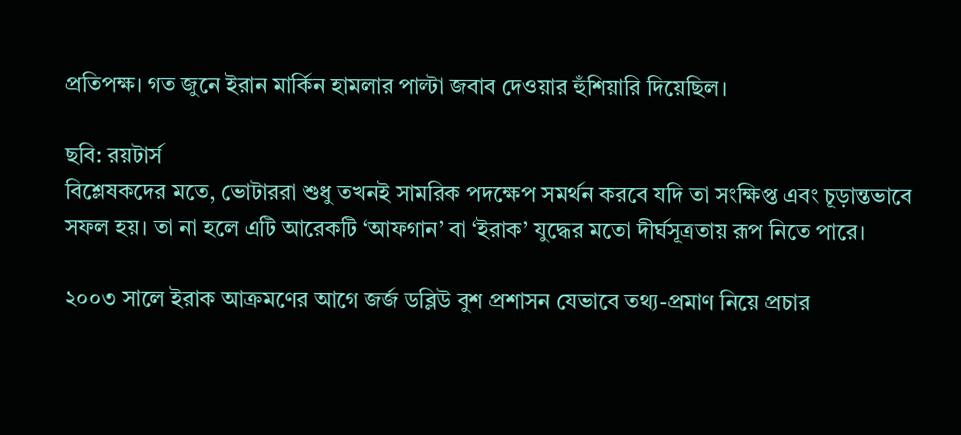প্রতিপক্ষ। গত জুনে ইরান মার্কিন হামলার পাল্টা জবাব দেওয়ার হুঁশিয়ারি দিয়েছিল।

ছবি: রয়টার্স
বিশ্লেষকদের মতে, ভোটাররা শুধু তখনই সামরিক পদক্ষেপ সমর্থন করবে যদি তা সংক্ষিপ্ত এবং চূড়ান্তভাবে সফল হয়। তা না হলে এটি আরেকটি ‘আফগান’ বা ‘ইরাক’ যুদ্ধের মতো দীর্ঘসূত্রতায় রূপ নিতে পারে।

২০০৩ সালে ইরাক আক্রমণের আগে জর্জ ডব্লিউ বুশ প্রশাসন যেভাবে তথ্য-প্রমাণ নিয়ে প্রচার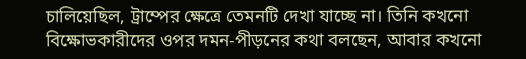চালিয়েছিল, ট্রাম্পের ক্ষেত্রে তেমনটি দেখা যাচ্ছে না। তিনি কখনো বিক্ষোভকারীদের ওপর দমন-পীড়নের কথা বলছেন, আবার কখনো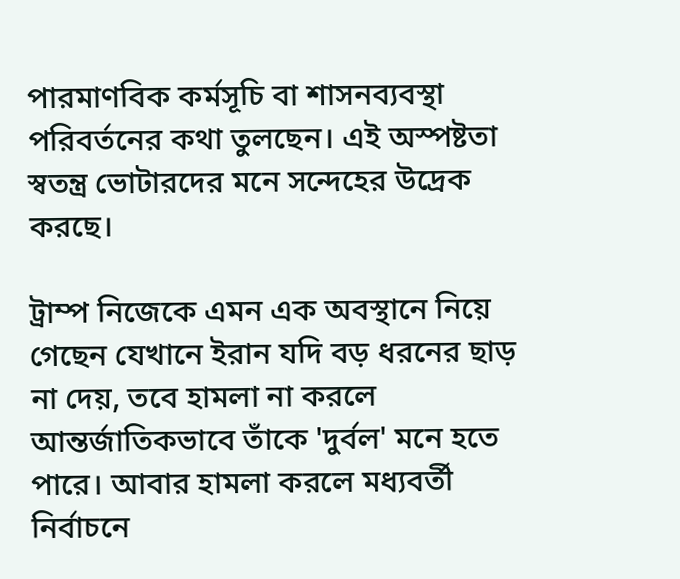পারমাণবিক কর্মসূচি বা শাসনব্যবস্থা পরিবর্তনের কথা তুলছেন। এই অস্পষ্টতা স্বতন্ত্র ভোটারদের মনে সন্দেহের উদ্রেক করছে।

ট্রাম্প নিজেকে এমন এক অবস্থানে নিয়ে গেছেন যেখানে ইরান যদি বড় ধরনের ছাড় না দেয়, তবে হামলা না করলে আন্তর্জাতিকভাবে তাঁকে 'দুর্বল' মনে হতে পারে। আবার হামলা করলে মধ্যবর্তী নির্বাচনে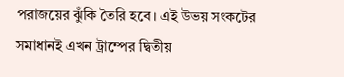পরাজয়ের ঝুঁকি তৈরি হবে। এই উভয় সংকটের সমাধানই এখন ট্রাম্পের দ্বিতীয়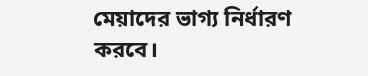মেয়াদের ভাগ্য নির্ধারণ করবে।